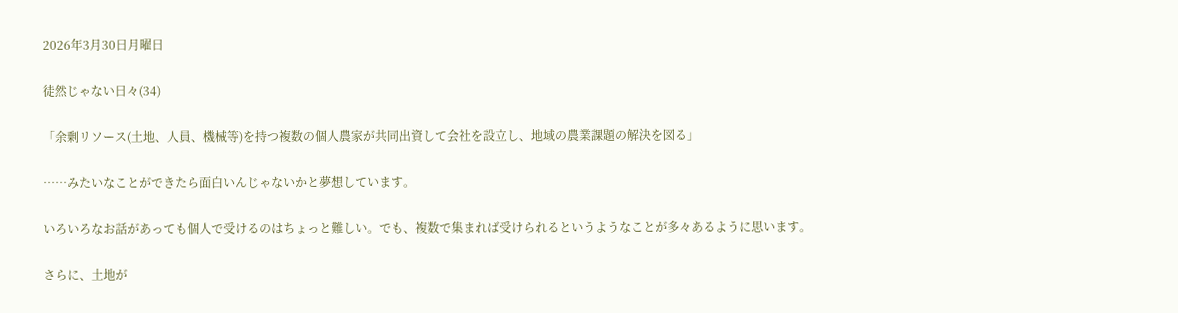2026年3月30日月曜日

徒然じゃない日々(34)

「余剰リソース(土地、人員、機械等)を持つ複数の個人農家が共同出資して会社を設立し、地域の農業課題の解決を図る」

……みたいなことができたら面白いんじゃないかと夢想しています。

いろいろなお話があっても個人で受けるのはちょっと難しい。でも、複数で集まれば受けられるというようなことが多々あるように思います。

さらに、土地が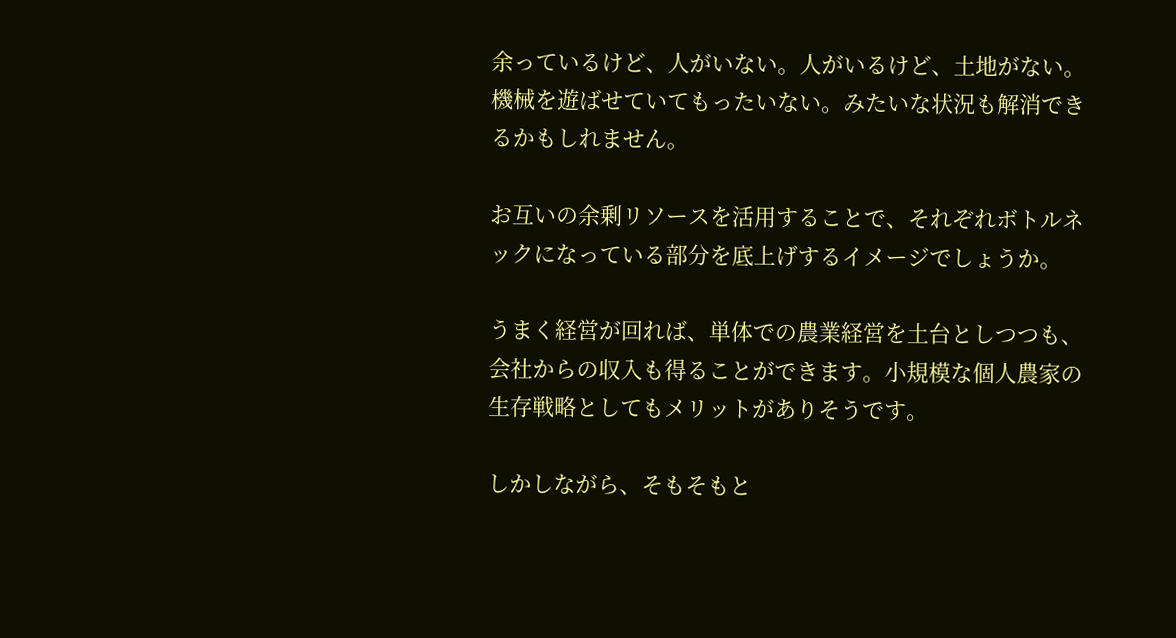余っているけど、人がいない。人がいるけど、土地がない。機械を遊ばせていてもったいない。みたいな状況も解消できるかもしれません。

お互いの余剰リソースを活用することで、それぞれボトルネックになっている部分を底上げするイメージでしょうか。

うまく経営が回れば、単体での農業経営を土台としつつも、会社からの収入も得ることができます。小規模な個人農家の生存戦略としてもメリットがありそうです。

しかしながら、そもそもと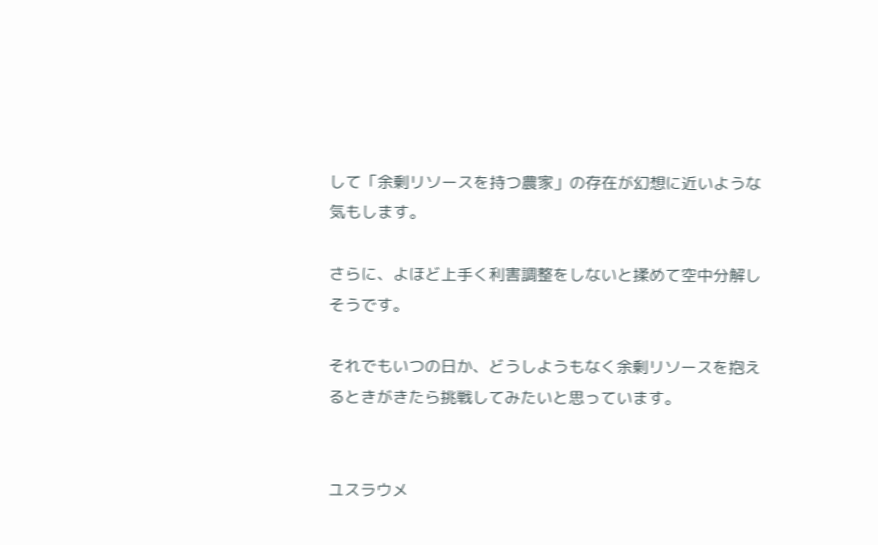して「余剰リソースを持つ農家」の存在が幻想に近いような気もします。

さらに、よほど上手く利害調整をしないと揉めて空中分解しそうです。

それでもいつの日か、どうしようもなく余剰リソースを抱えるときがきたら挑戦してみたいと思っています。


ユスラウメ